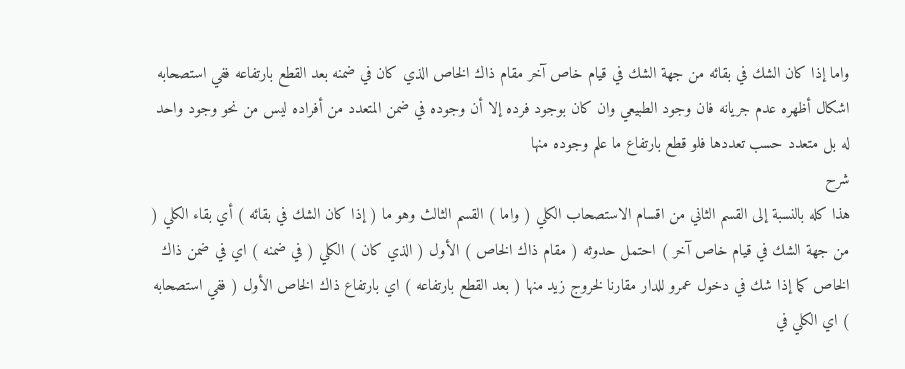واما إذا كان الشك في بقائه من جهة الشك في قيام خاص آخر مقام ذاك الخاص الذي كان في ضمنه بعد القطع بارتفاعه ففي استصحابه اشكال أظهره عدم جريانه فان وجود الطبيعي وان كان بوجود فرده إلا أن وجوده في ضمن المتعدد من أفراده ليس من نحو وجود واحد له بل متعدد حسب تعددها فلو قطع بارتفاع ما علم وجوده منها
شرح
هذا كله بالنسبة إلى القسم الثاني من اقسام الاستصحاب الكلي ( واما ) القسم الثالث وهو ما ( إذا كان الشك في بقائه ) أي بقاء الكلي ( من جهة الشك في قيام خاص آخر ) احتمل حدوثه ( مقام ذاك الخاص ) الأول ( الذي كان ) الكلي ( في ضمنه ) اي في ضمن ذاك الخاص كما إذا شك في دخول عمرو للدار مقارنا لخروج زيد منها ( بعد القطع بارتفاعه ) اي بارتفاع ذاك الخاص الأول ( ففي استصحابه ) اي الكلي في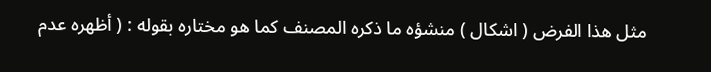مثل هذا الفرض ( اشكال ) منشؤه ما ذكره المصنف كما هو مختاره بقوله : ( أظهره عدم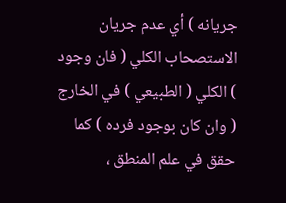جريانه ) أي عدم جريان الاستصحاب الكلي ( فان وجود ) الكلي ( الطبيعي ) في الخارج ( وان كان بوجود فرده ) كما حقق في علم المنطق ،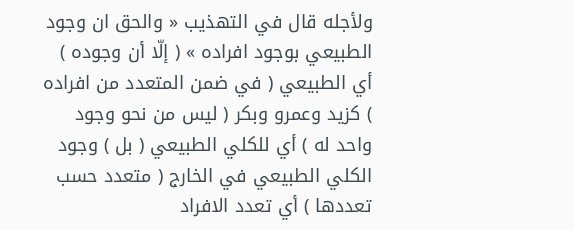ولأجله قال في التهذيب « والحق ان وجود الطبيعي بوجود افراده » ( إلّا أن وجوده ) أي الطبيعي ( في ضمن المتعدد من افراده ) كزيد وعمرو وبكر ( ليس من نحو وجود واحد له ) أي للكلي الطبيعي ( بل ) وجود الكلي الطبيعي في الخارج ( متعدد حسب تعددها ) أي تعدد الافراد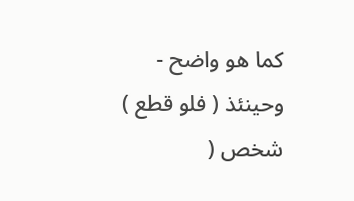كما هو واضح -
وحينئذ ( فلو قطع ) شخص (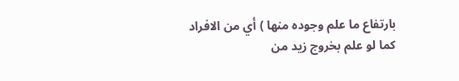بارتفاع ما علم وجوده منها ) أي من الافراد كما لو علم بخروج زيد من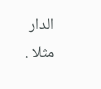الدار مثلا .